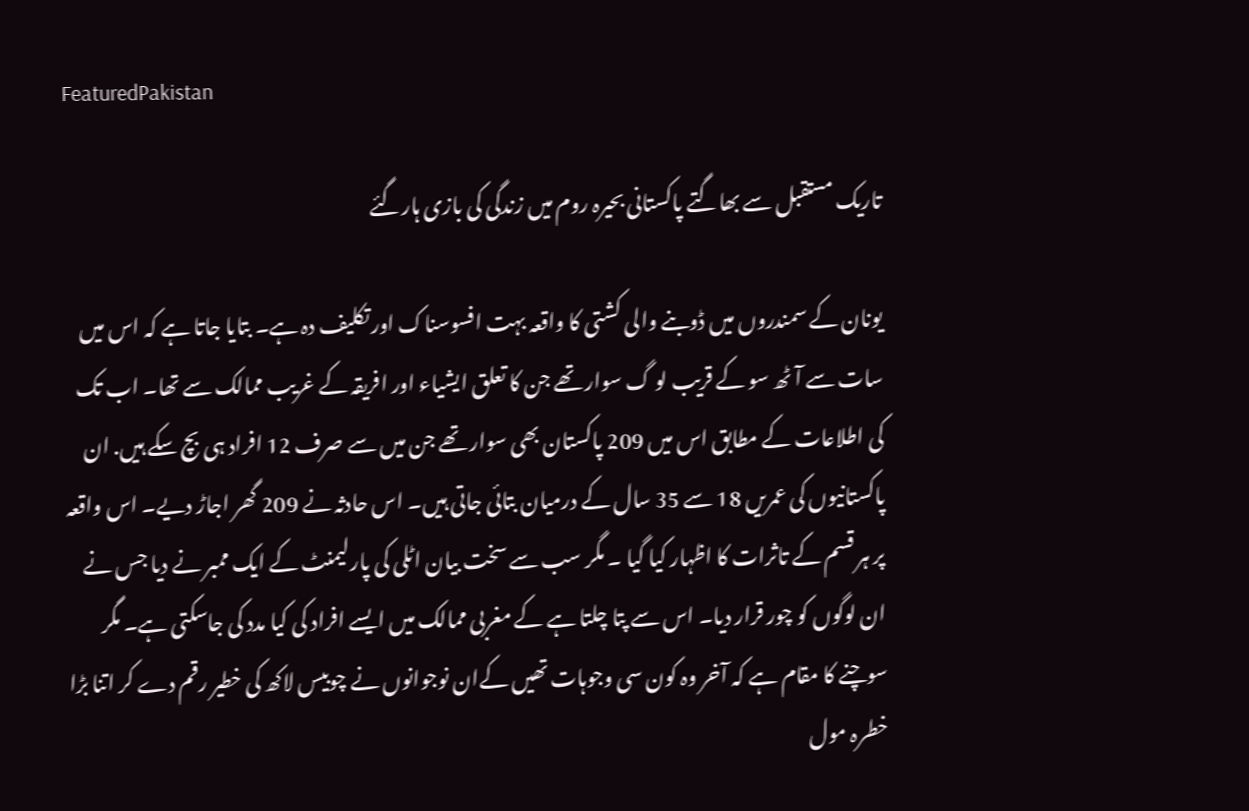FeaturedPakistan

تاریک مستقبل سے بھاگتے پاکستانی بحیرہ روم میں زندگی کی بازی ہارگئے

یونان کے سمندروں میں ڈوبنے والی کشتی کا واقعہ بہت افسوسناک اور تکلیف دہ ہے۔ بتایا جاتا ہے کہ اس میں سات سے آٹھ سو کے قریب لو گ سوار تھے جن کا تعلق ایشیاء اور افریقہ کے غریب ممالک سے تھا۔ اب تک کی اطلاعات کے مطابق اس میں 209 پاکستان بھی سوار تھے جن میں سے صرف 12 افراد ہی بچ سکے ہیں. ان پاکستانیوں کی عمریں 18 سے 35 سال کے درمیان بتائی جاتی ہیں۔ اس حادثہ نے 209 گھر اجاڑ دیے۔ اس واقعہ پر ہر قسم کے تاثرات کا اظہار کیا گیا ۔ مگر سب سے سخت بیان اٹلی کی پارلیمنٹ کے ایک ممبر نے دیا جس نے ان لوگوں کو چور قرار دیا۔ اس سے پتا چلتا ہے کے مغربی ممالک میں ایسے افراد کی کیا مدد کی جاسکتی ہے۔ مگر سوچنے کا مقام ہے کہ آخر وہ کون سی وجوہات تھیں کےان نوجوانوں نے چوبیس لاکھ کی خطیر رقم دے کر اتنا بڑا خطرہ مول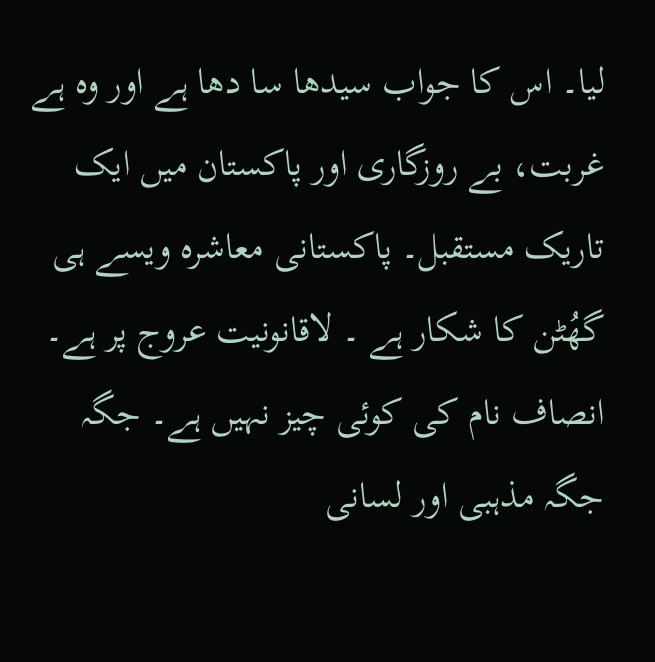لیا۔ اس کا جواب سیدھا سا دھا ہے اور وہ ہے غربت، بے روزگاری اور پاکستان میں ایک تاریک مستقبل۔ پاکستانی معاشرہ ویسے ہی گھُٹن کا شکار ہے ۔ لاقانونیت عروج پر ہے۔ انصاف نام کی کوئی چیز نہیں ہے۔ جگہ جگہ مذہبی اور لسانی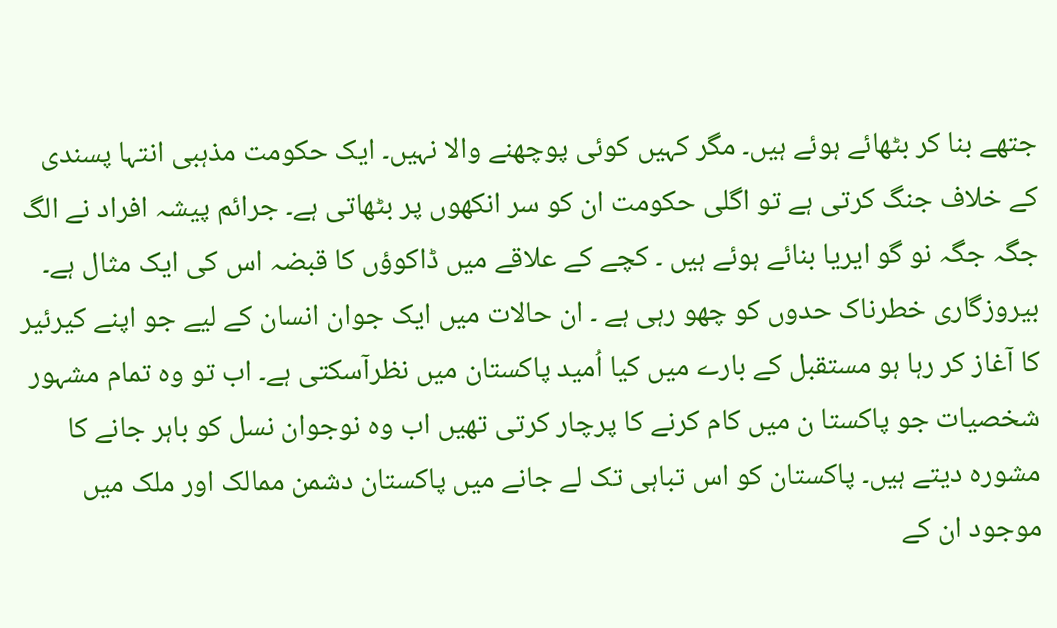جتھے بنا کر بٹھائے ہوئے ہیں۔ مگر کہیں کوئی پوچھنے والا نہیں۔ ایک حکومت مذہبی انتہا پسندی کے خلاف جنگ کرتی ہے تو اگلی حکومت ان کو سر انکھوں پر بٹھاتی ہے۔ جرائم پیشہ افراد نے الگ جگہ جگہ نو گو ایریا بنائے ہوئے ہیں ۔ کچے کے علاقے میں ڈاکوؤں کا قبضہ اس کی ایک مثال ہے۔ بیروزگاری خطرناک حدوں کو چھو رہی ہے ۔ ان حالات میں ایک جوان انسان کے لیے جو اپنے کیرئیر کا آغاز کر رہا ہو مستقبل کے بارے میں کیا اُمید پاکستان میں نظرآسکتی ہے۔ اب تو وہ تمام مشہور شخصیات جو پاکستا ن میں کام کرنے کا پرچار کرتی تھیں اب وہ نوجوان نسل کو باہر جانے کا مشورہ دیتے ہیں۔ پاکستان کو اس تباہی تک لے جانے میں پاکستان دشمن ممالک اور ملک میں موجود ان کے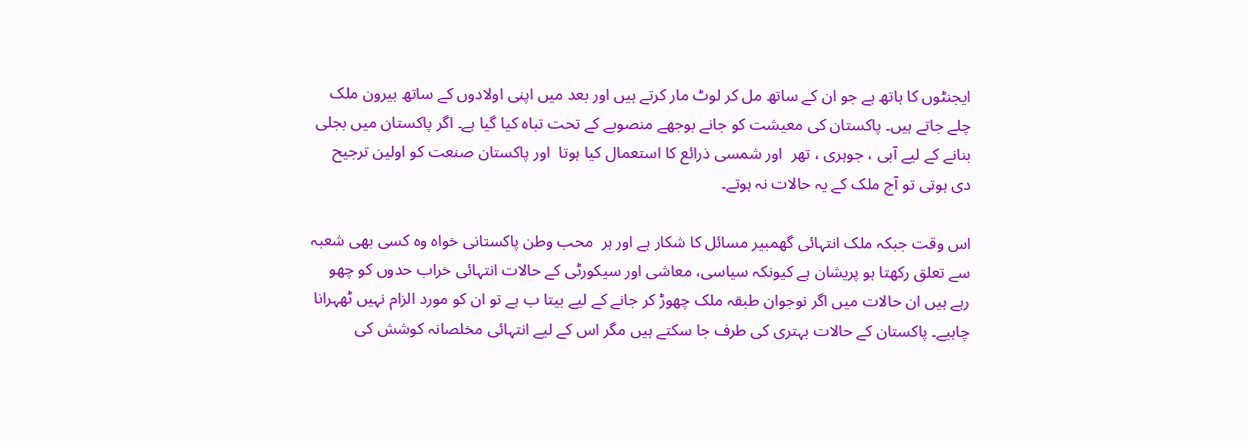ایجنٹوں کا ہاتھ ہے جو ان کے ساتھ مل کر لوٹ مار کرتے ہیں اور بعد میں اپنی اولادوں کے ساتھ بیرون ملک چلے جاتے ہیں۔ پاکستان کی معیشت کو جانے بوجھے منصوبے کے تحت تباہ کیا گیا ہے۔ اگر پاکستان میں بجلی بنانے کے لیے آبی ، جوہری ، تھر  اور شمسی ذرائع کا استعمال کیا ہوتا  اور پاکستان صنعت کو اولین ترجیح دی ہوتی تو آج ملک کے یہ حالات نہ ہوتے۔

اس وقت جبکہ ملک انتہائی گھمبیر مسائل کا شکار ہے اور ہر  محب وطن پاکستانی خواہ وہ کسی بھی شعبہ سے تعلق رکھتا ہو پریشان ہے کیونکہ سیاسی، معاشی اور سیکورٹی کے حالات انتہائی خراب حدوں کو چھو رہے ہیں ان حالات میں اگر نوجوان طبقہ ملک چھوڑ کر جانے کے لیے بیتا ب ہے تو ان کو مورد الزام نہیں ٹھہرانا چاہیے۔ پاکستان کے حالات بہتری کی طرف جا سکتے ہیں مگر اس کے لیے انتہائی مخلصانہ کوشش کی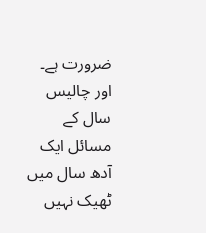ضرورت ہے۔ اور چالیس سال کے مسائل ایک آدھ سال میں ٹھیک نہیں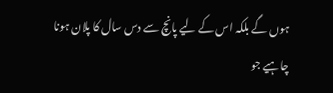ہوں گے بلکہ اس کے لیے پانچ سے دس سال کا پلان ہونا چاہیے جو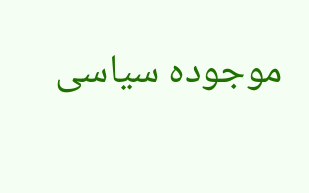موجودہ سیاسی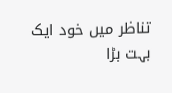تناظر میں خود ایک بہت بڑا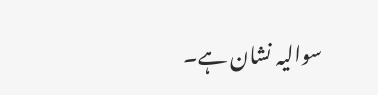سوالیہ نشان ہے۔